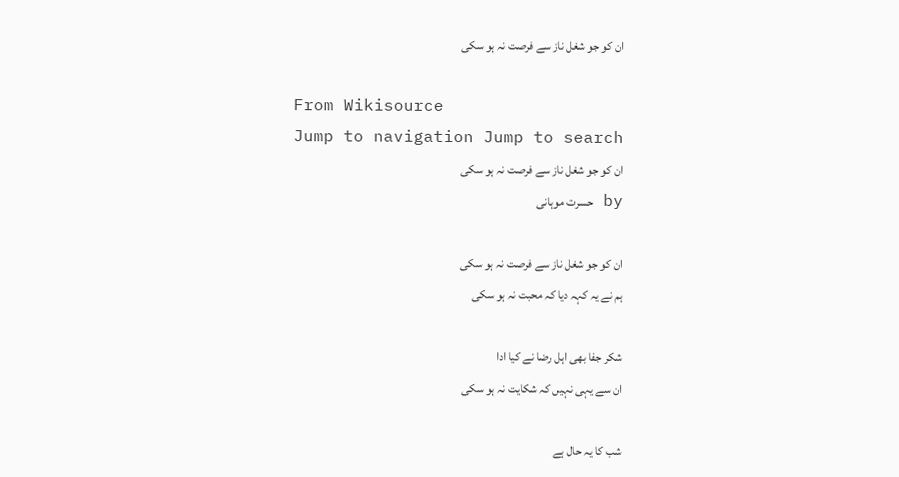ان کو جو شغل ناز سے فرصت نہ ہو سکی

From Wikisource
Jump to navigation Jump to search
ان کو جو شغل ناز سے فرصت نہ ہو سکی
by حسرت موہانی

ان کو جو شغل ناز سے فرصت نہ ہو سکی
ہم نے یہ کہہ دیا کہ محبت نہ ہو سکی

شکر جفا بھی اہل رضا نے کیا ادا
ان سے یہی نہیں کہ شکایت نہ ہو سکی

شب کا یہ حال ہے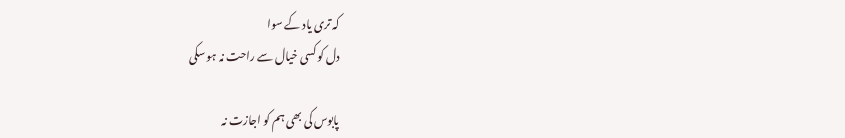کہ تری یاد کے سوا
دل کو کسی خیال سے راحت نہ ہو سکی

پابوس کی بھی ہم کو اجازت نہ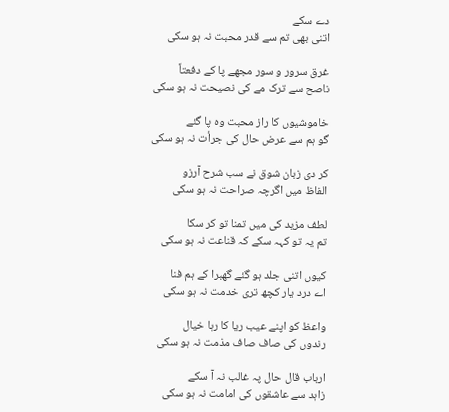دے سکے
اتنی بھی تم سے قدر محبت نہ ہو سکی

غرق سرور و سور مجھے پا کے دفعتاً
ناصح سے ترک مے کی نصیحت نہ ہو سکی

خاموشیوں کا راز محبت وہ پا گئے
گو ہم سے عرض حال کی جرأت نہ ہو سکی

کر دی زبان شوق نے سب شرح آرزو
الفاظ میں اگرچہ صراحت نہ ہو سکی

لطف مزید کی میں تمنا تو کر سکا
تم یہ تو کہہ سکے کہ قناعت نہ ہو سکی

کیوں اتنی جلد ہو گئے گھبرا کے ہم فنا
اے درد یار کچھ تری خدمت نہ ہو سکی

واعظ کو اپنے عیب ریا کا رہا خیال
رندوں کی صاف صاف مذمت نہ ہو سکی

ارباب قال حال پہ غالب نہ آ سکے
زاہد سے عاشقوں کی امامت نہ ہو سکی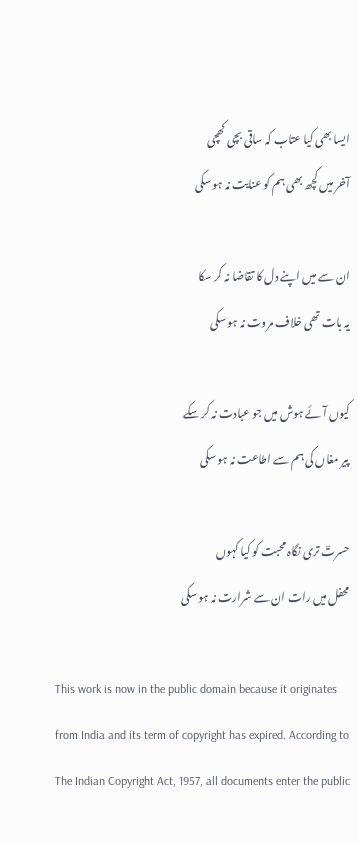ایسا بھی کیا عتاب کہ ساقی بچی کھچی
آخر میں کچھ بھی ہم کو عنایت نہ ہو سکی

ان سے میں اپنے دل کا تقاضا نہ کر سکا
یہ بات تھی خلاف مروت نہ ہو سکی

کیوں آئے ہوش میں جو عبادت نہ کر سکے
پیر مغاں کی ہم سے اطاعت نہ ہو سکی

حسرتؔ تری نگاہ محبت کو کیا کہوں
محفل میں رات ان سے شرارت نہ ہو سکی

This work is now in the public domain because it originates from India and its term of copyright has expired. According to The Indian Copyright Act, 1957, all documents enter the public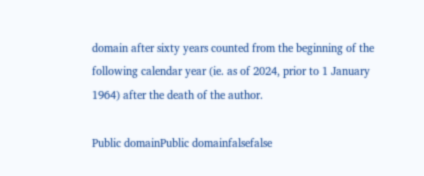domain after sixty years counted from the beginning of the following calendar year (ie. as of 2024, prior to 1 January 1964) after the death of the author.

Public domainPublic domainfalsefalse